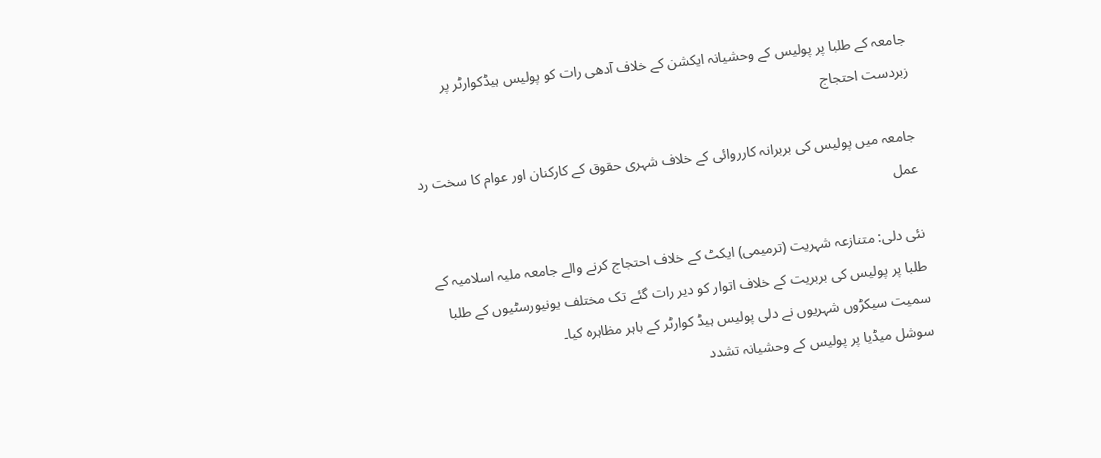جامعہ کے طلبا پر پولیس کے وحشیانہ ایکشن کے خلاف آدھی رات کو پولیس ہیڈکوارٹر پر زبردست احتجاج

جامعہ میں پولیس کی بربرانہ کارروائی کے خلاف شہری حقوق کے کارکنان اور عوام کا سخت رد عمل

نئی دلی: متنازعہ شہریت (ترمیمی) ایکٹ کے خلاف احتجاج کرنے والے جامعہ ملیہ اسلامیہ کے طلبا پر پولیس کی بربریت کے خلاف اتوار کو دیر رات گئے تک مختلف یونیورسٹیوں کے طلبا سمیت سیکڑوں شہریوں نے دلی پولیس ہیڈ کوارٹر کے باہر مظاہرہ کیا۔
سوشل میڈیا پر پولیس کے وحشیانہ تشدد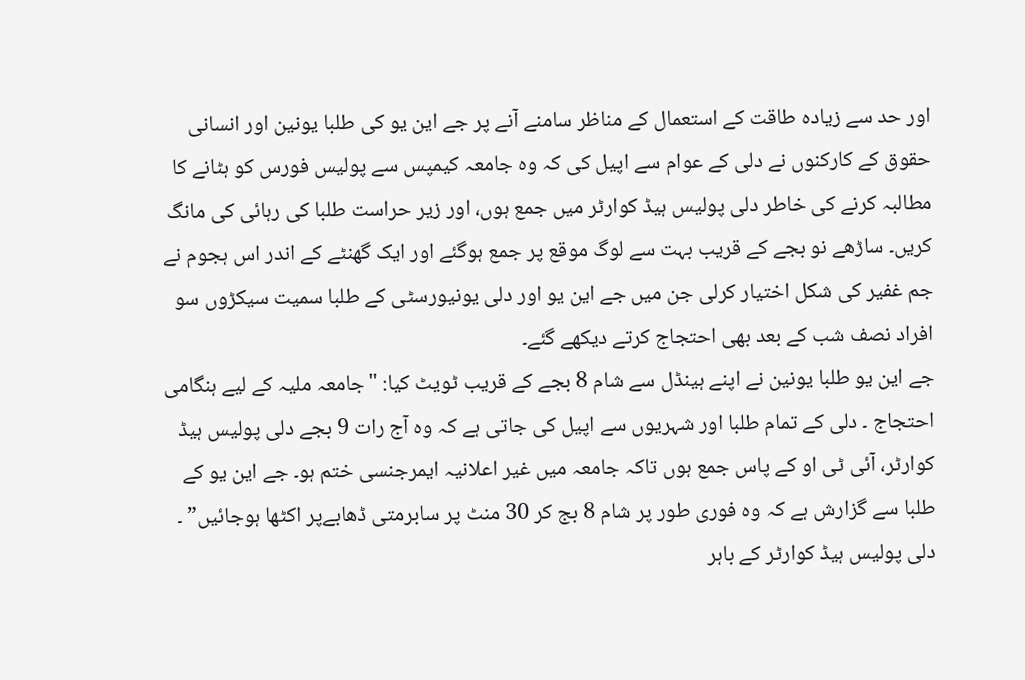اور حد سے زیادہ طاقت کے استعمال کے مناظر سامنے آنے پر جے این یو کی طلبا یونین اور انسانی حقوق کے کارکنوں نے دلی کے عوام سے اپیل کی کہ وہ جامعہ کیمپس سے پولیس فورس کو ہٹانے کا مطالبہ کرنے کی خاطر دلی پولیس ہیڈ کوارٹر میں جمع ہوں، اور زیر حراست طلبا کی رہائی کی مانگ کریں۔ ساڑھے نو بجے کے قریب بہت سے لوگ موقع پر جمع ہوگئے اور ایک گھنٹے کے اندر اس ہجوم نے جم غفیر کی شکل اختیار کرلی جن میں جے این یو اور دلی یونیورسٹی کے طلبا سمیت سیکڑوں سو افراد نصف شب کے بعد بھی احتجاج کرتے دیکھے گئے۔
جے این یو طلبا یونین نے اپنے ہینڈل سے شام 8 بجے کے قریب ٹویٹ کیا: "جامعہ ملیہ کے لیے ہنگامی احتجاج ۔ دلی کے تمام طلبا اور شہریوں سے اپیل کی جاتی ہے کہ وہ آج رات 9 بجے دلی پولیس ہیڈ کوارٹر، آئی ٹی او کے پاس جمع ہوں تاکہ جامعہ میں غیر اعلانیہ ایمرجنسی ختم ہو۔ جے این یو کے طلبا سے گزارش ہے کہ وہ فوری طور پر شام 8 بج کر 30 منٹ پر سابرمتی ڈھابےپر اکٹھا ہوجائیں” ۔
دلی پولیس ہیڈ کوارٹر کے باہر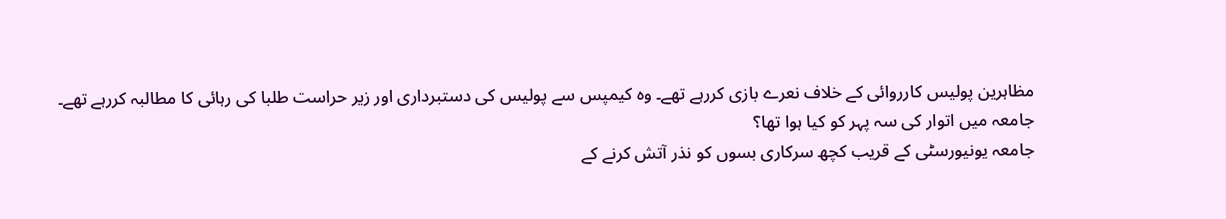مظاہرین پولیس کارروائی کے خلاف نعرے بازی کررہے تھے۔ وہ کیمپس سے پولیس کی دستبرداری اور زیر حراست طلبا کی رہائی کا مطالبہ کررہے تھے۔
جامعہ میں اتوار کی سہ پہر کو کیا ہوا تھا؟
جامعہ یونیورسٹی کے قریب کچھ سرکاری بسوں کو نذر آتش کرنے کے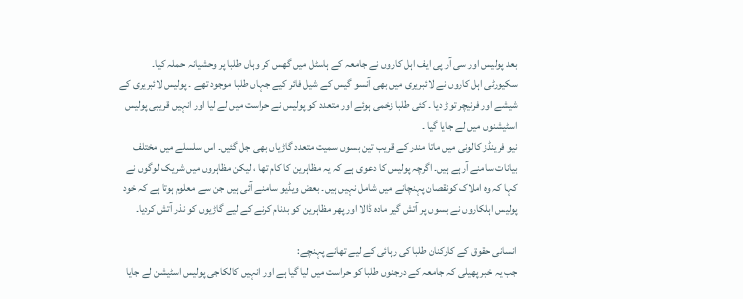بعد پولیس اور سی آر پی ایف اہل کاروں نے جامعہ کے ہاسٹل میں گھس کر وہاں طلبا پر وحشیانہ حملہ کیا۔ سکیورٹی اہل کاروں نے لائبریری میں بھی آنسو گیس کے شیل فائر کیے جہاں طلبا موجود تھے ۔ پولیس لائبریری کے شیشے اور فرنیچر توڑ دیا ۔ کئی طلبا زخمی ہوئے اور متعدد کو پولیس نے حراست میں لے لیا اور انہیں قریبی پولیس اسٹیشنوں میں لے جایا گیا ۔
نیو فرینڈز کالونی میں ماتا مندر کے قریب تین بسوں سمیت متعدد گاڑیاں بھی جل گئیں۔ اس سلسلے میں مختلف بیانات سامنے آرہے ہیں۔ اگرچہ پولیس کا دعوی ہے کہ یہ مظاہرین کا کام تھا ، لیکن مظاہروں میں شریک لوگوں نے کہا کہ وہ املاک کونقصان پہنچانے میں شامل نہیں ہیں۔ بعض ویڈیو سامنے آئی ہیں جن سے معلوم ہوتا ہے کہ خود پولیس اہلکاروں نے بسوں پر آتش گیر مادہ ڈالا اور پھر مظاہرین کو بدنام کرنے کے لیے گاڑیوں کو نذر آتش کردیا۔

انسانی حقوق کے کارکنان طلبا کی رہائی کے لیے تھانے پہنچے:
جب یہ خبر پھیلی کہ جامعہ کے درجنوں طلبا کو حراست میں لیا گیا ہے اور انہیں کالکاجی پولیس اسٹیشن لے جایا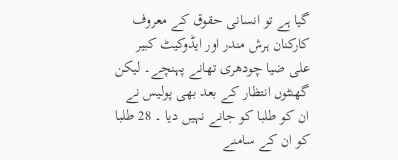گیا ہے تو انسانی حقوق کے معروف کارکنان ہرش مندر اور ایڈوکیٹ کبیر علی ضیا چودھری تھانے پہنچے۔ لیکن گھنٹوں انتظار کے بعد بھی پولیس نے ان کو طلبا کو جانے نہیں دیا ۔ 28 طلبا کو ان کے سامنے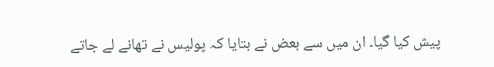پیش کیا گیا۔ ان میں سے بعض نے بتایا کہ پولیس نے تھانے لے جاتے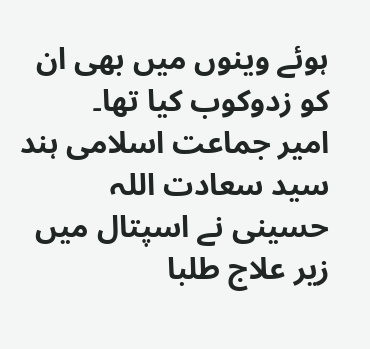ہوئے وینوں میں بھی ان کو زدوکوب کیا تھا۔
امیر جماعت اسلامی ہند سید سعادت اللہ حسینی نے اسپتال میں زیر علاج طلبا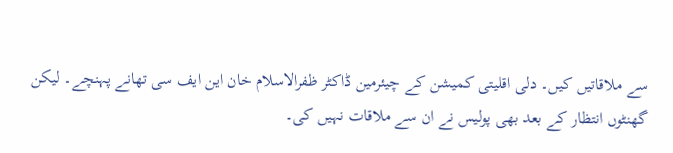سے ملاقاتیں کیں۔ دلی اقلیتی کمیشن کے چیئرمین ڈاکٹر ظفرالاسلام خان این ایف سی تھانے پہنچے۔ لیکن گھنٹوں انتظار کے بعد بھی پولیس نے ان سے ملاقات نہیں کی۔